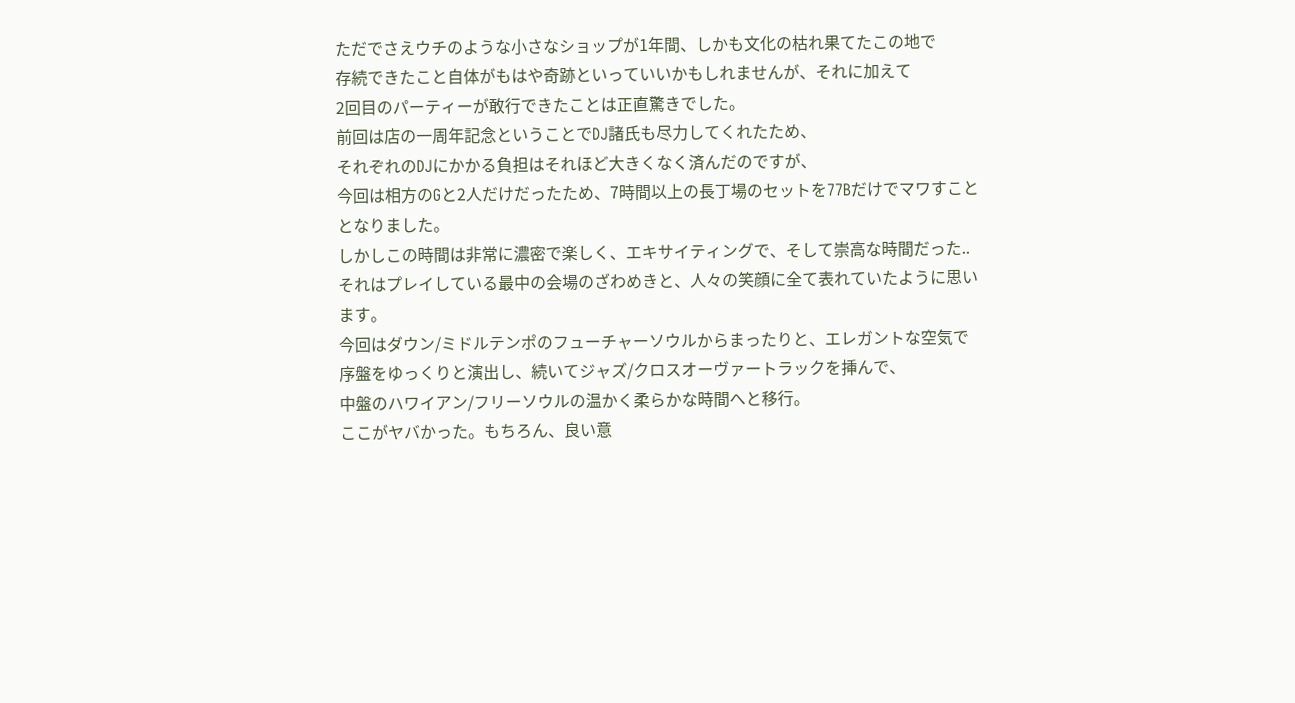ただでさえウチのような小さなショップが1年間、しかも文化の枯れ果てたこの地で
存続できたこと自体がもはや奇跡といっていいかもしれませんが、それに加えて
2回目のパーティーが敢行できたことは正直驚きでした。
前回は店の一周年記念ということでDJ諸氏も尽力してくれたため、
それぞれのDJにかかる負担はそれほど大きくなく済んだのですが、
今回は相方のGと2人だけだったため、7時間以上の長丁場のセットを77Bだけでマワすこととなりました。
しかしこの時間は非常に濃密で楽しく、エキサイティングで、そして崇高な時間だった..
それはプレイしている最中の会場のざわめきと、人々の笑顔に全て表れていたように思います。
今回はダウン/ミドルテンポのフューチャーソウルからまったりと、エレガントな空気で
序盤をゆっくりと演出し、続いてジャズ/クロスオーヴァートラックを挿んで、
中盤のハワイアン/フリーソウルの温かく柔らかな時間へと移行。
ここがヤバかった。もちろん、良い意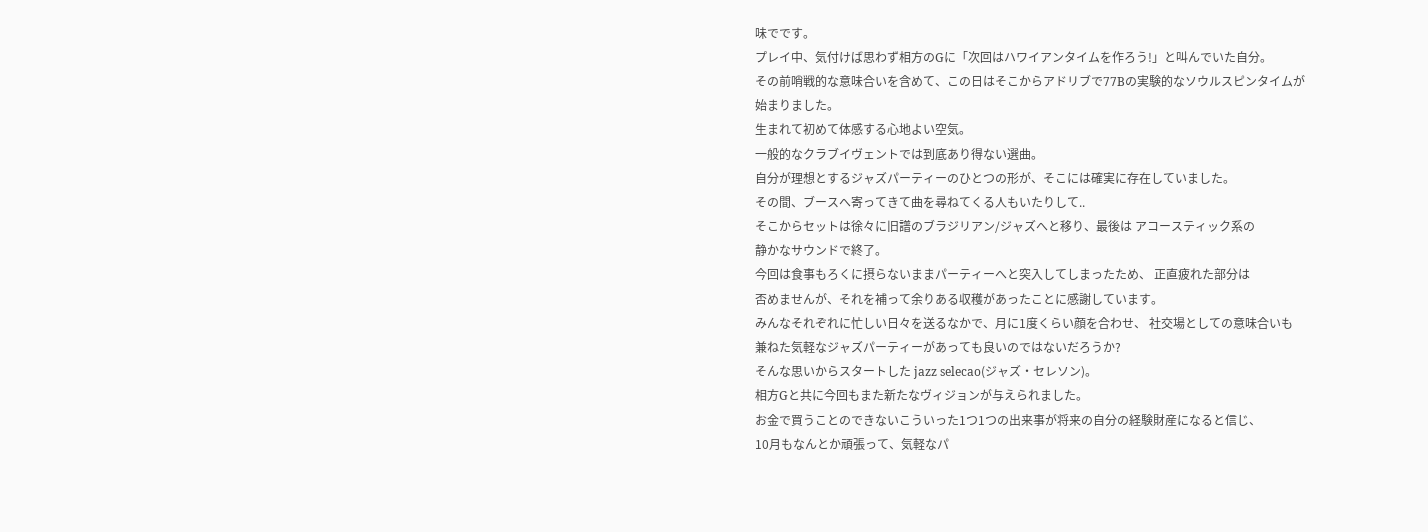味でです。
プレイ中、気付けば思わず相方のGに「次回はハワイアンタイムを作ろう!」と叫んでいた自分。
その前哨戦的な意味合いを含めて、この日はそこからアドリブで77Bの実験的なソウルスピンタイムが
始まりました。
生まれて初めて体感する心地よい空気。
一般的なクラブイヴェントでは到底あり得ない選曲。
自分が理想とするジャズパーティーのひとつの形が、そこには確実に存在していました。
その間、ブースへ寄ってきて曲を尋ねてくる人もいたりして..
そこからセットは徐々に旧譜のブラジリアン/ジャズへと移り、最後は アコースティック系の
静かなサウンドで終了。
今回は食事もろくに摂らないままパーティーへと突入してしまったため、 正直疲れた部分は
否めませんが、それを補って余りある収穫があったことに感謝しています。
みんなそれぞれに忙しい日々を送るなかで、月に1度くらい顔を合わせ、 社交場としての意味合いも
兼ねた気軽なジャズパーティーがあっても良いのではないだろうか?
そんな思いからスタートした jazz selecao(ジャズ・セレソン)。
相方Gと共に今回もまた新たなヴィジョンが与えられました。
お金で買うことのできないこういった1つ1つの出来事が将来の自分の経験財産になると信じ、
10月もなんとか頑張って、気軽なパ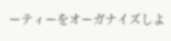ーティーをオーガナイズしよ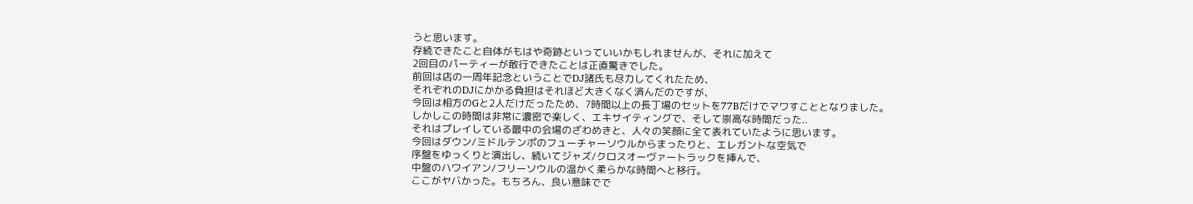うと思います。
存続できたこと自体がもはや奇跡といっていいかもしれませんが、それに加えて
2回目のパーティーが敢行できたことは正直驚きでした。
前回は店の一周年記念ということでDJ諸氏も尽力してくれたため、
それぞれのDJにかかる負担はそれほど大きくなく済んだのですが、
今回は相方のGと2人だけだったため、7時間以上の長丁場のセットを77Bだけでマワすこととなりました。
しかしこの時間は非常に濃密で楽しく、エキサイティングで、そして崇高な時間だった..
それはプレイしている最中の会場のざわめきと、人々の笑顔に全て表れていたように思います。
今回はダウン/ミドルテンポのフューチャーソウルからまったりと、エレガントな空気で
序盤をゆっくりと演出し、続いてジャズ/クロスオーヴァートラックを挿んで、
中盤のハワイアン/フリーソウルの温かく柔らかな時間へと移行。
ここがヤバかった。もちろん、良い意味でで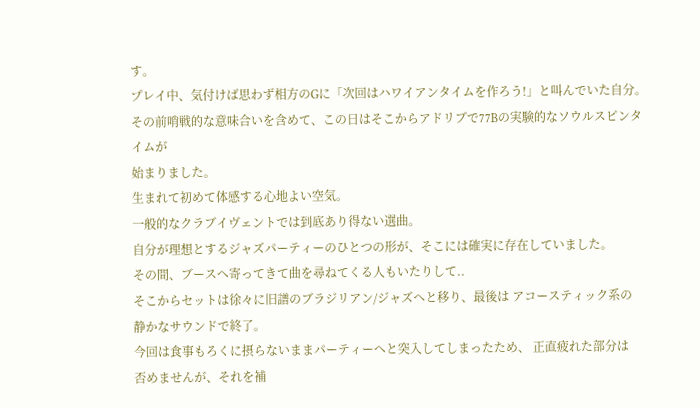す。
プレイ中、気付けば思わず相方のGに「次回はハワイアンタイムを作ろう!」と叫んでいた自分。
その前哨戦的な意味合いを含めて、この日はそこからアドリブで77Bの実験的なソウルスピンタイムが
始まりました。
生まれて初めて体感する心地よい空気。
一般的なクラブイヴェントでは到底あり得ない選曲。
自分が理想とするジャズパーティーのひとつの形が、そこには確実に存在していました。
その間、ブースへ寄ってきて曲を尋ねてくる人もいたりして..
そこからセットは徐々に旧譜のブラジリアン/ジャズへと移り、最後は アコースティック系の
静かなサウンドで終了。
今回は食事もろくに摂らないままパーティーへと突入してしまったため、 正直疲れた部分は
否めませんが、それを補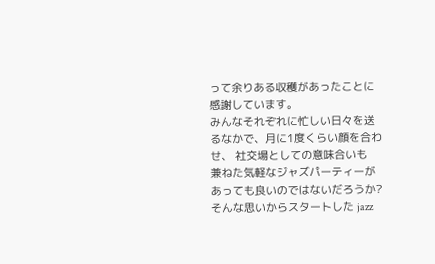って余りある収穫があったことに感謝しています。
みんなそれぞれに忙しい日々を送るなかで、月に1度くらい顔を合わせ、 社交場としての意味合いも
兼ねた気軽なジャズパーティーがあっても良いのではないだろうか?
そんな思いからスタートした jazz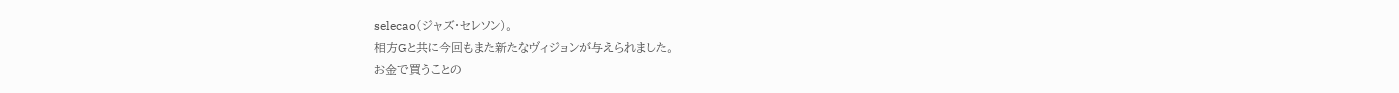selecao(ジャズ・セレソン)。
相方Gと共に今回もまた新たなヴィジョンが与えられました。
お金で買うことの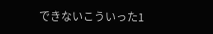できないこういった1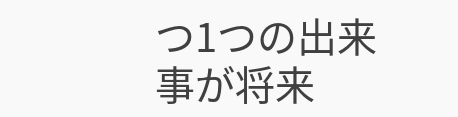つ1つの出来事が将来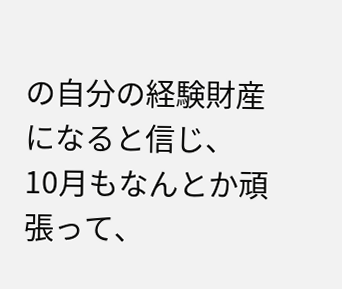の自分の経験財産になると信じ、
10月もなんとか頑張って、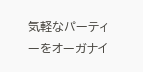気軽なパーティーをオーガナイ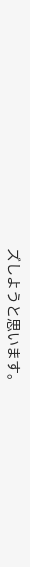ズしようと思います。